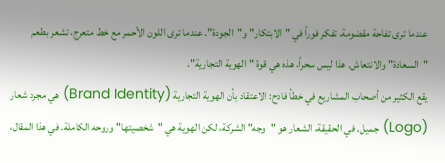عندما ترى تفاحة مقضومة، تفكر فوراً في "الابتكار" و"الجودة". عندما ترى اللون الأحمر مع خط متعرج، تشعر بطعم "السعادة" والانتعاش. هذا ليس سحراً، هذه هي قوة "الهوية التجارية".
يقع الكثير من أصحاب المشاريع في خطأ فادح: الاعتقاد بأن الهوية التجارية (Brand Identity) هي مجرد شعار (Logo) جميل. في الحقيقة، الشعار هو "وجه" الشركة، لكن الهوية هي "شخصيتها" وروحه الكاملة. في هذا المقال،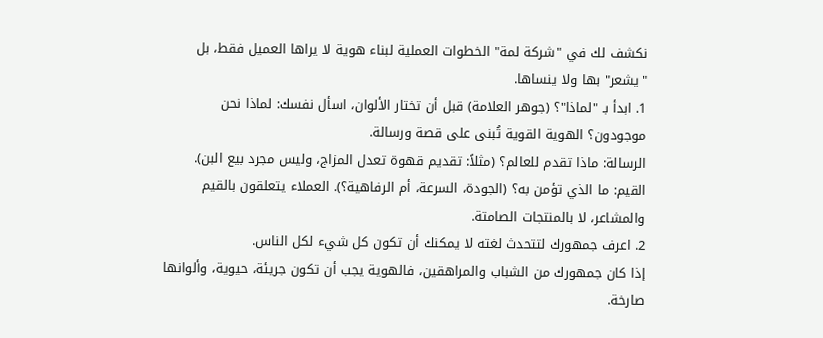نكشف لك في "شركة لمة" الخطوات العملية لبناء هوية لا يراها العميل فقط، بل "يشعر" بها ولا ينساها.
1. ابدأ بـ "لماذا"؟ (جوهر العلامة) قبل أن تختار الألوان، اسأل نفسك: لماذا نحن موجودون؟ الهوية القوية تُبنى على قصة ورسالة.
الرسالة: ماذا تقدم للعالم؟ (مثلاً: تقديم قهوة تعدل المزاج، وليس مجرد بيع البن).
القيم: ما الذي تؤمن به؟ (الجودة، السرعة، أم الرفاهية؟). العملاء يتعلقون بالقيم والمشاعر، لا بالمنتجات الصامتة.
2. اعرف جمهورك لتتحدث لغته لا يمكنك أن تكون كل شيء لكل الناس.
إذا كان جمهورك من الشباب والمراهقين، فالهوية يجب أن تكون جريئة، حيوية، وألوانها صارخة.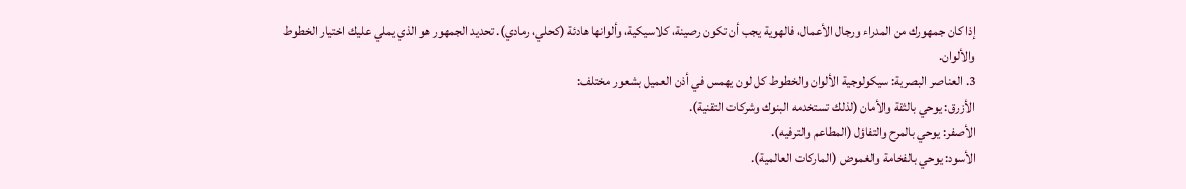إذا كان جمهورك من المدراء ورجال الأعمال، فالهوية يجب أن تكون رصينة، كلاسيكية، وألوانها هادئة (كحلي، رمادي). تحديد الجمهور هو الذي يملي عليك اختيار الخطوط والألوان.
3. العناصر البصرية: سيكولوجية الألوان والخطوط كل لون يهمس في أذن العميل بشعور مختلف:
الأزرق: يوحي بالثقة والأمان (لذلك تستخدمه البنوك وشركات التقنية).
الأصفر: يوحي بالمرح والتفاؤل (المطاعم والترفيه).
الأسود: يوحي بالفخامة والغموض (الماركات العالمية).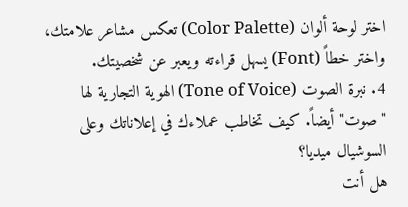اختر لوحة ألوان (Color Palette) تعكس مشاعر علامتك، واختر خطاً (Font) يسهل قراءته ويعبر عن شخصيتك.
4. نبرة الصوت (Tone of Voice) الهوية التجارية لها "صوت" أيضاً. كيف تخاطب عملاءك في إعلاناتك وعلى السوشيال ميديا؟
هل أنت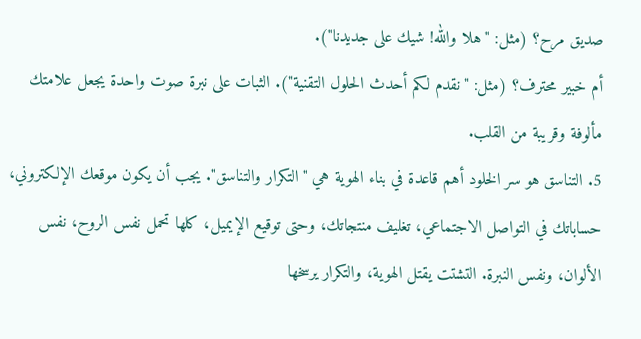صديق مرح؟ (مثل: "هلا والله! شيك على جديدنا").
أم خبير محترف؟ (مثل: "نقدم لكم أحدث الحلول التقنية"). الثبات على نبرة صوت واحدة يجعل علامتك مألوفة وقريبة من القلب.
5. التناسق هو سر الخلود أهم قاعدة في بناء الهوية هي "التكرار والتناسق". يجب أن يكون موقعك الإلكتروني، حساباتك في التواصل الاجتماعي، تغليف منتجاتك، وحتى توقيع الإيميل، كلها تحمل نفس الروح، نفس الألوان، ونفس النبرة. التشتت يقتل الهوية، والتكرار يرسخها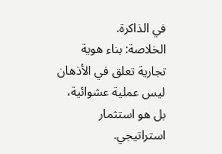في الذاكرة.
الخلاصة: بناء هوية تجارية تعلق في الأذهان ليس عملية عشوائية، بل هو استثمار استراتيجي.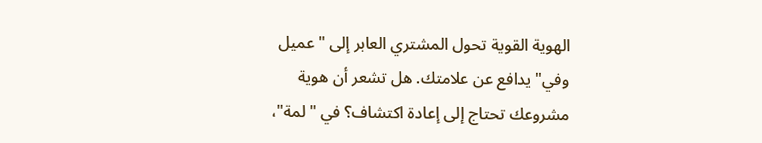الهوية القوية تحول المشتري العابر إلى "عميل وفي" يدافع عن علامتك. هل تشعر أن هوية مشروعك تحتاج إلى إعادة اكتشاف؟ في "لمة"،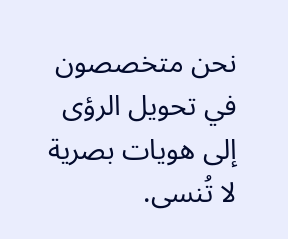نحن متخصصون في تحويل الرؤى إلى هويات بصرية لا تُنسى.